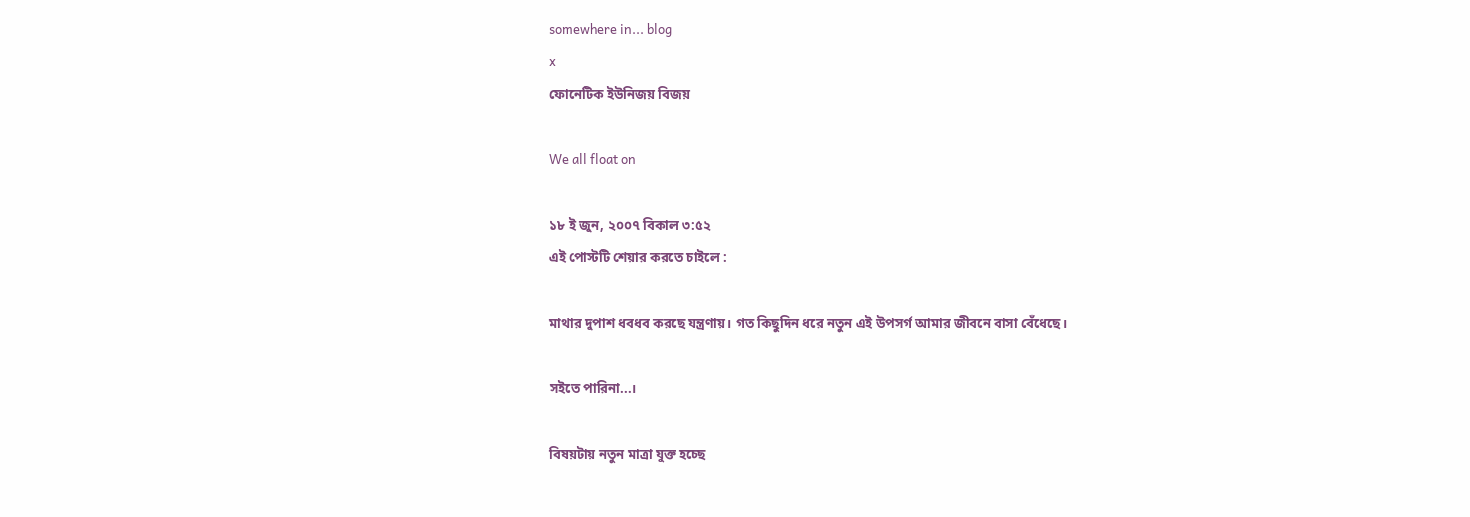somewhere in... blog
x
ফোনেটিক ইউনিজয় বিজয়

We all float on

১৮ ই জুন, ২০০৭ বিকাল ৩:৫২
এই পোস্টটি শেয়ার করতে চাইলে :

মাথার দুপাশ ধবধব করছে যন্ত্রণায়। গত কিছুদিন ধরে নতুন এই উপসর্গ আমার জীবনে বাসা বেঁধেছে।

সইতে পারিনা...।

বিষয়টায় নতুন মাত্রা যুক্ত হচ্ছে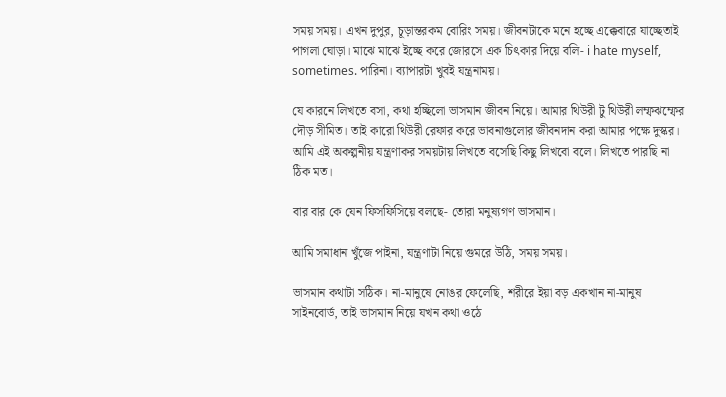সময় সময়। এখন দুপুর, চূড়ান্তরকম বোরিং সময়। জীবনটাকে মনে হচ্ছে এক্কেবারে যাচ্ছেতাই পাগলা ঘোড়া। মাঝে মাঝে ইচ্ছে করে জোরসে এক চিৎকার দিয়ে বলি- i hate myself, sometimes. পারিনা। ব্যাপারটা খুবই যন্ত্রনাময়।

যে কারনে লিখতে বসা, কথা হচ্ছিলো ভাসমান জীবন নিয়ে। আমার থিউরী টু থিউরী লম্ফঝম্ফের দৌড় সীমিত। তাই কারো থিউরী রেফার করে ভাবনাগুলোর জীবনদান করা আমার পক্ষে দুস্কর। আমি এই অকল্পনীয় যন্ত্রণাকর সময়টায় লিখতে বসেছি কিছু লিখবো বলে। লিখতে পারছি না ঠিক মত।

বার বার কে যেন ফিসফিসিয়ে বলছে- তোরা মনুষ্যগণ ভাসমান।

আমি সমাধান খুঁজে পাইনা, যন্ত্রণাটা নিয়ে গুমরে উঠি, সময় সময়।

ভাসমান কথাটা সঠিক। না-মানুষে নোঙর ফেলেছি, শরীরে ইয়া বড় একখান না-মানুষ সাইনবোর্ড, তাই ভাসমান নিয়ে যখন কথা ওঠে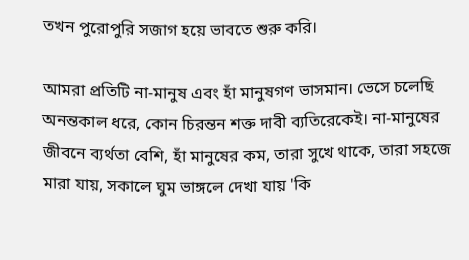তখন পুরোপুরি সজাগ হয়ে ভাবতে শুরু করি।

আমরা প্রতিটি না-মানুষ এবং হাঁ মানুষগণ ভাসমান। ভেসে চলেছি অনন্তকাল ধরে, কোন চিরন্তন শক্ত দাবী ব্যতিরেকেই। না-মানুষের জীবনে ব্যর্থতা বেশি, হাঁ মানুষের কম, তারা সুখে থাকে, তারা সহজে মারা যায়, সকালে ঘুম ভাঙ্গলে দেখা যায় 'কি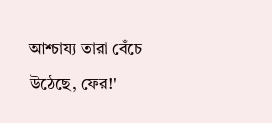আশ্চায্য তারা বেঁচে উঠেছে, ফের!'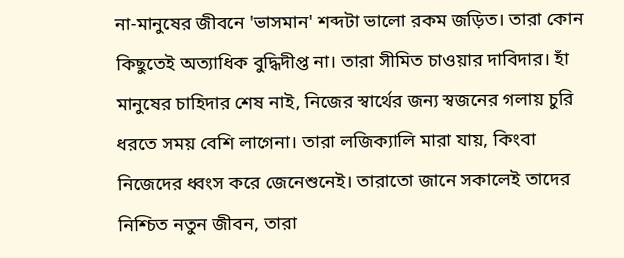না-মানুষের জীবনে 'ভাসমান' শব্দটা ভালো রকম জড়িত। তারা কোন কিছুতেই অত্যাধিক বুদ্ধিদীপ্ত না। তারা সীমিত চাওয়ার দাবিদার। হাঁ মানুষের চাহিদার শেষ নাই, নিজের স্বার্থের জন্য স্বজনের গলায় চুরি ধরতে সময় বেশি লাগেনা। তারা লজিক্যালি মারা যায়, কিংবা নিজেদের ধ্বংস করে জেনেশুনেই। তারাতো জানে সকালেই তাদের নিশ্চিত নতুন জীবন, তারা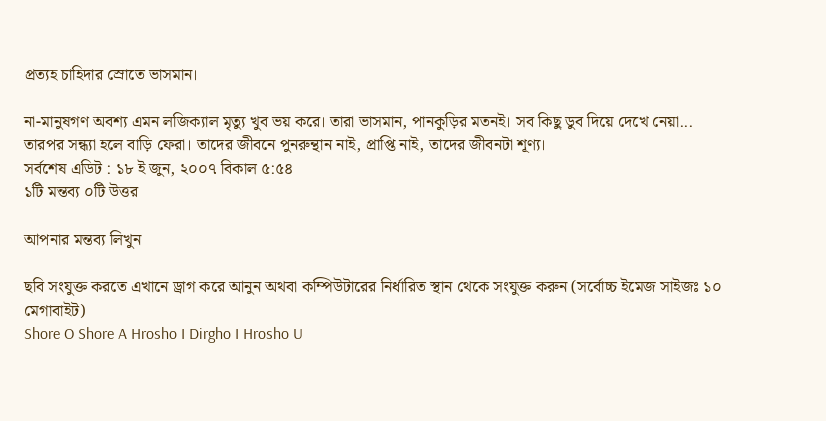প্রত্যহ চাহিদার স্রোতে ভাসমান।

না-মানুষগণ অবশ্য এমন লজিক্যাল মৃত্যু খুব ভয় করে। তারা ভাসমান, পানকুড়ির মতনই। সব কিছু ডুব দিয়ে দেখে নেয়া... তারপর সন্ধ্যা হলে বাড়ি ফেরা। তাদের জীবনে পুনরুন্থান নাই, প্রাপ্তি নাই, তাদের জীবনটা শূণ্য।
সর্বশেষ এডিট : ১৮ ই জুন, ২০০৭ বিকাল ৫:৫৪
১টি মন্তব্য ০টি উত্তর

আপনার মন্তব্য লিখুন

ছবি সংযুক্ত করতে এখানে ড্রাগ করে আনুন অথবা কম্পিউটারের নির্ধারিত স্থান থেকে সংযুক্ত করুন (সর্বোচ্চ ইমেজ সাইজঃ ১০ মেগাবাইট)
Shore O Shore A Hrosho I Dirgho I Hrosho U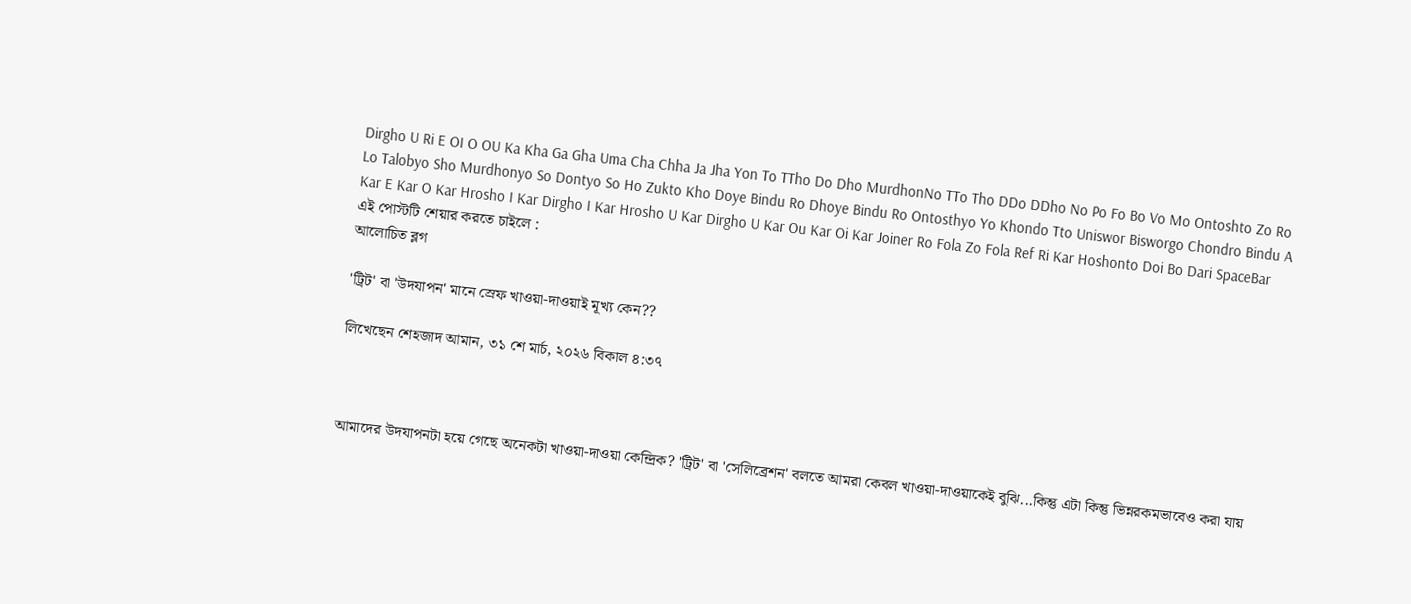Dirgho U Ri E OI O OU Ka Kha Ga Gha Uma Cha Chha Ja Jha Yon To TTho Do Dho MurdhonNo TTo Tho DDo DDho No Po Fo Bo Vo Mo Ontoshto Zo Ro Lo Talobyo Sho Murdhonyo So Dontyo So Ho Zukto Kho Doye Bindu Ro Dhoye Bindu Ro Ontosthyo Yo Khondo Tto Uniswor Bisworgo Chondro Bindu A Kar E Kar O Kar Hrosho I Kar Dirgho I Kar Hrosho U Kar Dirgho U Kar Ou Kar Oi Kar Joiner Ro Fola Zo Fola Ref Ri Kar Hoshonto Doi Bo Dari SpaceBar
এই পোস্টটি শেয়ার করতে চাইলে :
আলোচিত ব্লগ

'ট্রিট' বা 'উদযাপন' মানে স্রেফ খাওয়া-দাওয়াই মূখ্য কেন??

লিখেছেন শেহজাদ আমান, ৩১ শে মার্চ, ২০২৬ বিকাল ৪:৩৭



আমাদের উদযাপনটা হয়ে গেছে অনেকটা খাওয়া-দাওয়া কেন্দ্রিক? 'ট্রিট' বা 'সেলিব্রেশন' বলতে আমরা কেবল খাওয়া-দাওয়াকেই বুঝি...কিন্তু এটা কিন্তু ভিন্নরকমভাবেও করা যায়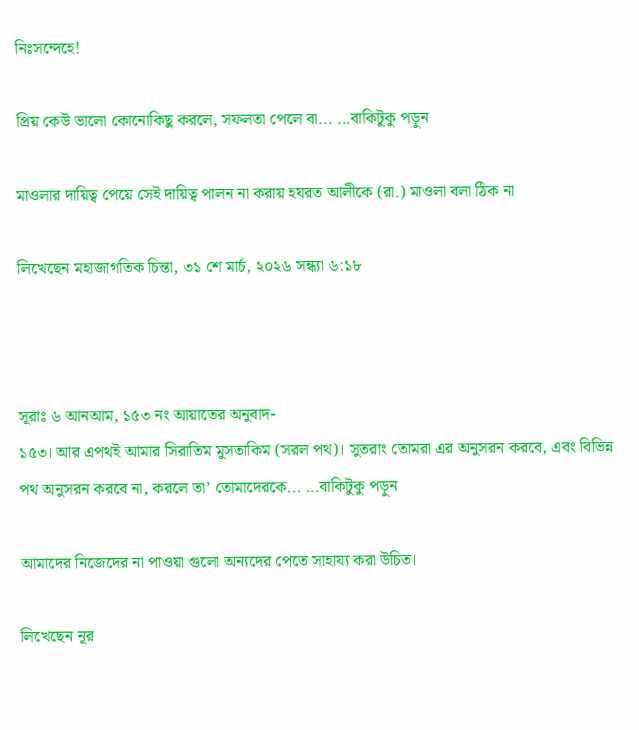নিঃসন্দেহে!

প্রিয় কেউ ভালো কোনোকিছু করলে, সফলতা পেলে বা... ...বাকিটুকু পড়ুন

মাওলার দায়িত্ব পেয়ে সেই দায়িত্ব পালন না করায় হযরত আলীকে (রা.) মাওলা বলা ঠিক না

লিখেছেন মহাজাগতিক চিন্তা, ৩১ শে মার্চ, ২০২৬ সন্ধ্যা ৬:১৮



সূরাঃ ৬ আনআম, ১৫৩ নং আয়াতের অনুবাদ-
১৫৩। আর এপথই আমার সিরাতিম মুসতাকিম (সরল পথ)। সুতরাং তোমরা এর অনুসরন করবে, এবং বিভিন্ন পথ অনুসরন করবে না, করলে তা’ তোমাদেরকে... ...বাকিটুকু পড়ুন

আমাদের নিজেদের না পাওয়া গুলো অন্যদের পেতে সাহায্য করা উচিত।

লিখেছেন নূর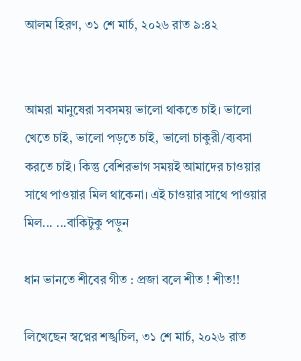আলম হিরণ, ৩১ শে মার্চ, ২০২৬ রাত ৯:৪২


আমরা মানুষেরা সবসময় ভালো থাকতে চাই। ভালো খেতে চাই, ভালো পড়তে চাই, ভালো চাকুরী/ব্যবসা করতে চাই। কিন্তু বেশিরভাগ সময়ই আমাদের চাওয়ার সাথে পাওয়ার মিল থাকেনা। এই চাওয়ার সাথে পাওয়ার মিল... ...বাকিটুকু পড়ুন

ধান ভানতে শীবের গীত : প্রজা বলে শীত ! শীত!!

লিখেছেন স্বপ্নের শঙ্খচিল, ৩১ শে মার্চ, ২০২৬ রাত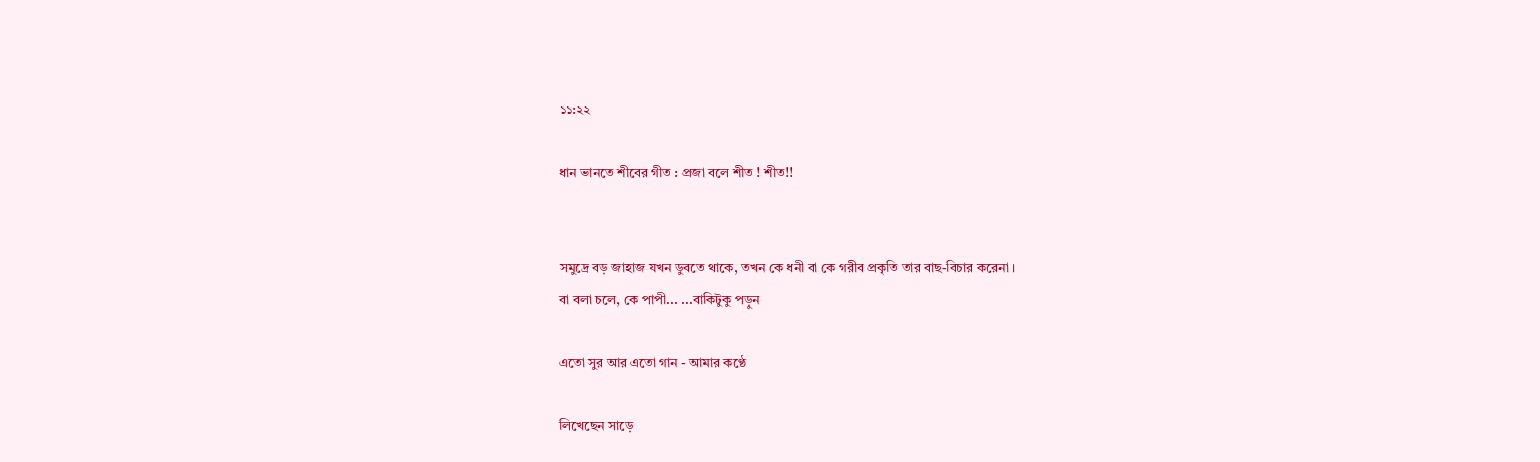১১:২২

ধান ভানতে শীবের গীত : প্রজা বলে শীত ! শীত!!


সমুদ্রে বড় জাহাজ যখন ডুবতে থাকে, তখন কে ধনী বা কে গরীব প্রকৃতি তার বাছ-বিচার করেনা ।
বা বলা চলে, কে পাপী... ...বাকিটুকু পড়ুন

এতো সুর আর এতো গান - আমার কণ্ঠে

লিখেছেন সাড়ে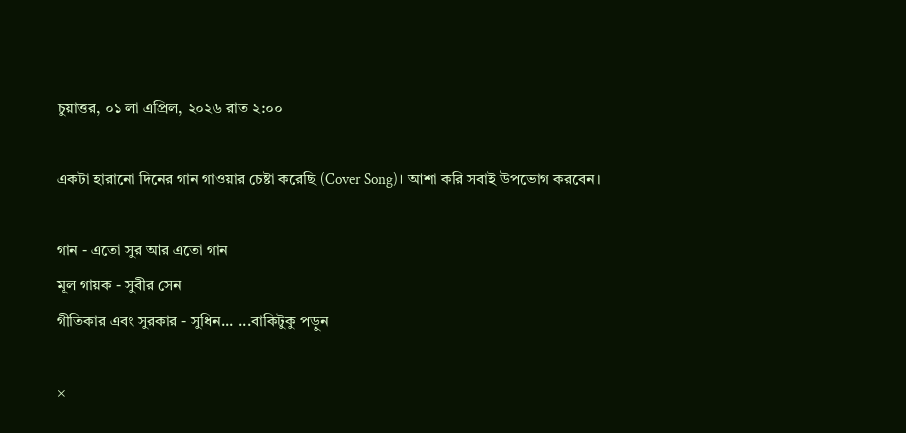চুয়াত্তর, ০১ লা এপ্রিল, ২০২৬ রাত ২:০০

একটা হারানো দিনের গান গাওয়ার চেষ্টা করেছি (Cover Song)। আশা করি সবাই উপভোগ করবেন।

গান - এতো সুর আর এতো গান
মূল গায়ক - সুবীর সেন
গীতিকার এবং সুরকার - সুধিন... ...বাকিটুকু পড়ুন

×